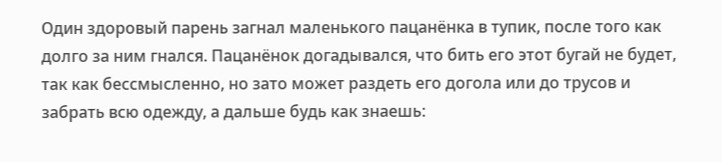Один здоровый парень загнал маленького пацанёнка в тупик, после того как долго за ним гнался. Пацанёнок догадывался, что бить его этот бугай не будет, так как бессмысленно, но зато может раздеть его догола или до трусов и забрать всю одежду, а дальше будь как знаешь: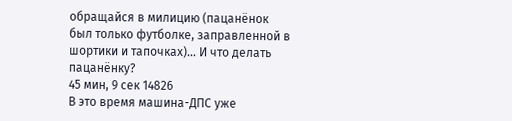обращайся в милицию (пацанёнок был только футболке, заправленной в шортики и тапочках)… И что делать пацанёнку?
45 мин, 9 сек 14826
В это время машина-ДПС уже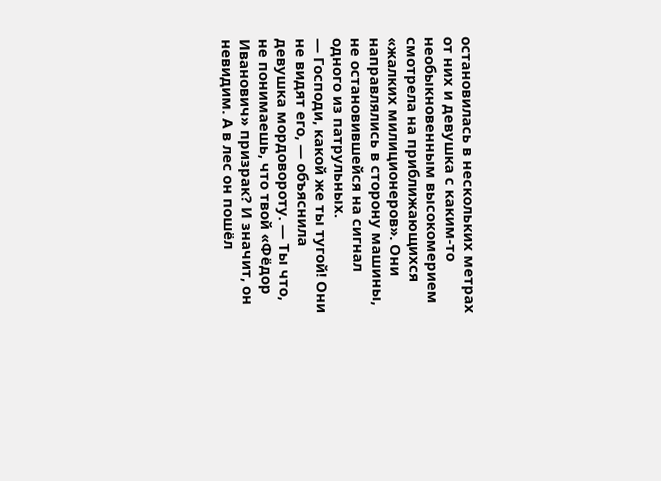остановилась в нескольких метрах от них и девушка с каким-то необыкновенным высокомерием смотрела на приближающихся «жалких милиционеров». Они направлялись в сторону машины, не остановившейся на сигнал одного из патрульных.
— Господи, какой же ты тугой! Они не видят его, — объяснила девушка мордовороту. — Ты что, не понимаешь, что твой «Фёдор Иванович» призрак? И значит, он невидим. А в лес он пошёл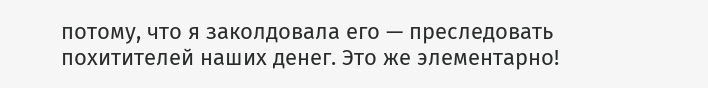потому, что я заколдовала его — преследовать похитителей наших денег. Это же элементарно!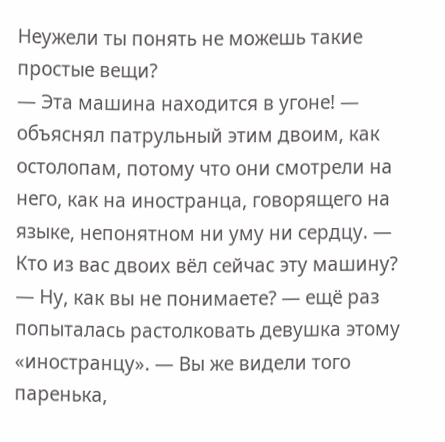Неужели ты понять не можешь такие простые вещи?
— Эта машина находится в угоне! — объяснял патрульный этим двоим, как остолопам, потому что они смотрели на него, как на иностранца, говорящего на языке, непонятном ни уму ни сердцу. — Кто из вас двоих вёл сейчас эту машину?
— Ну, как вы не понимаете? — ещё раз попыталась растолковать девушка этому «иностранцу». — Вы же видели того паренька,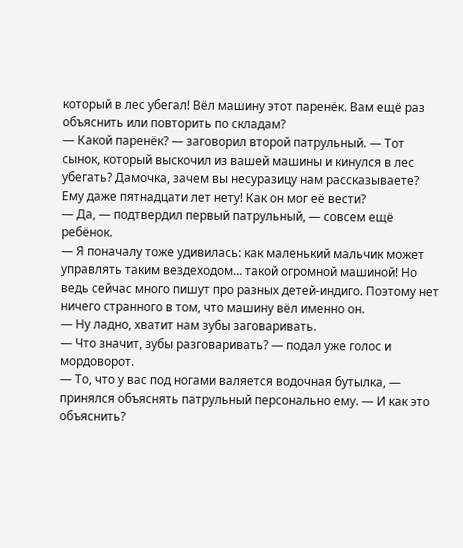который в лес убегал! Вёл машину этот паренёк. Вам ещё раз объяснить или повторить по складам?
— Какой паренёк? — заговорил второй патрульный. — Тот сынок, который выскочил из вашей машины и кинулся в лес убегать? Дамочка, зачем вы несуразицу нам рассказываете? Ему даже пятнадцати лет нету! Как он мог её вести?
— Да, — подтвердил первый патрульный, — совсем ещё ребёнок.
— Я поначалу тоже удивилась: как маленький мальчик может управлять таким вездеходом… такой огромной машиной! Но ведь сейчас много пишут про разных детей-индиго. Поэтому нет ничего странного в том, что машину вёл именно он.
— Ну ладно, хватит нам зубы заговаривать.
— Что значит, зубы разговаривать? — подал уже голос и мордоворот.
— То, что у вас под ногами валяется водочная бутылка, — принялся объяснять патрульный персонально ему. — И как это объяснить?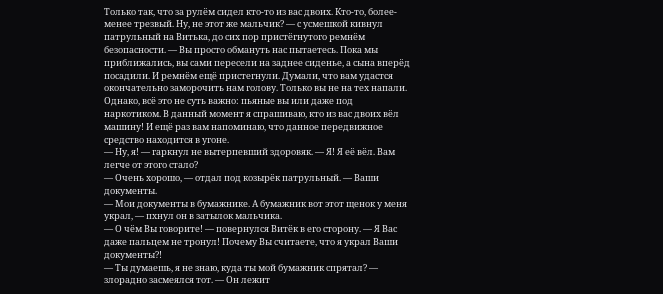Только так, что за рулём сидел кто-то из вас двоих. Кто-то, более-менее трезвый. Ну, не этот же мальчик? — с усмешкой кивнул патрульный на Витька, до сих пор пристёгнутого ремнём безопасности. — Вы просто обмануть нас пытаетесь. Пока мы приближались, вы сами пересели на заднее сиденье, а сына вперёд посадили. И ремнём ещё пристегнули. Думали, что вам удастся окончательно заморочить нам голову. Только вы не на тех напали. Однако, всё это не суть важно: пьяные вы или даже под наркотиком. В данный момент я спрашиваю, кто из вас двоих вёл машину! И ещё раз вам напоминаю, что данное передвижное средство находится в угоне.
— Ну, я! — гаркнул не вытерпевший здоровяк. — Я! Я её вёл. Вам легче от этого стало?
— Очень хорошо, — отдал под козырёк патрульный. — Ваши документы.
— Мои документы в бумажнике. А бумажник вот этот щенок у меня украл, — пхнул он в затылок мальчика.
— О чём Вы говорите! — повернулся Витёк в его сторону. — Я Вас даже пальцем не тронул! Почему Вы считаете, что я украл Ваши документы?!
— Ты думаешь, я не знаю, куда ты мой бумажник спрятал? — злорадно засмеялся тот. — Он лежит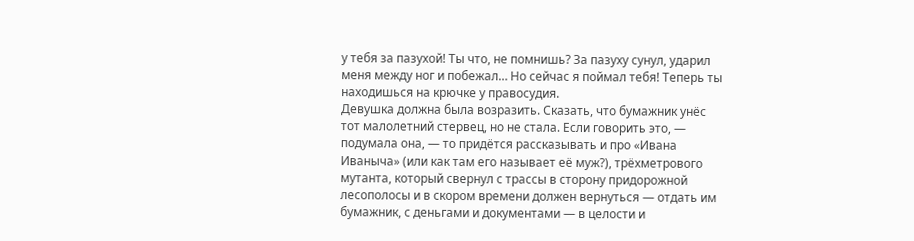у тебя за пазухой! Ты что, не помнишь? За пазуху сунул, ударил меня между ног и побежал… Но сейчас я поймал тебя! Теперь ты находишься на крючке у правосудия.
Девушка должна была возразить. Сказать, что бумажник унёс тот малолетний стервец, но не стала. Если говорить это, — подумала она, — то придётся рассказывать и про «Ивана Иваныча» (или как там его называет её муж?), трёхметрового мутанта, который свернул с трассы в сторону придорожной лесополосы и в скором времени должен вернуться — отдать им бумажник, с деньгами и документами — в целости и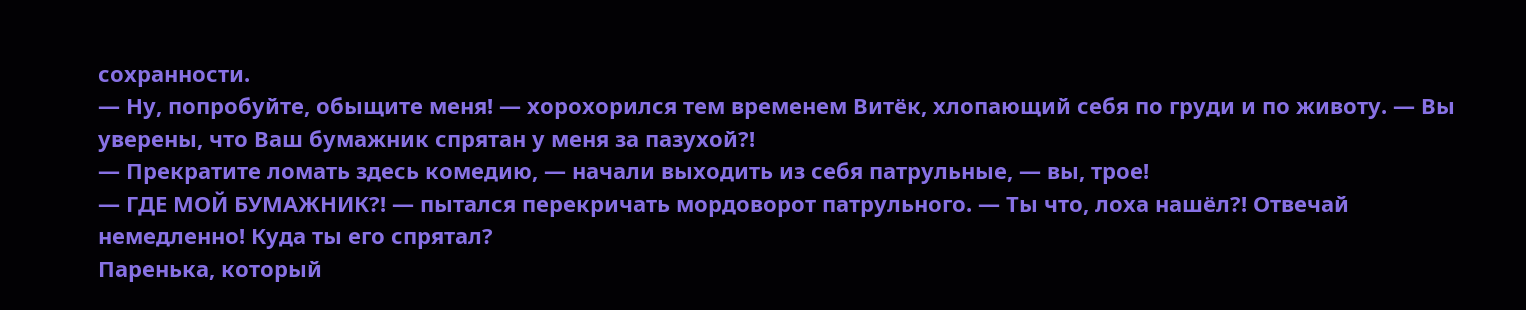сохранности.
— Ну, попробуйте, обыщите меня! — хорохорился тем временем Витёк, хлопающий себя по груди и по животу. — Вы уверены, что Ваш бумажник спрятан у меня за пазухой?!
— Прекратите ломать здесь комедию, — начали выходить из себя патрульные, — вы, трое!
— ГДЕ МОЙ БУМАЖНИК?! — пытался перекричать мордоворот патрульного. — Ты что, лоха нашёл?! Отвечай немедленно! Куда ты его спрятал?
Паренька, который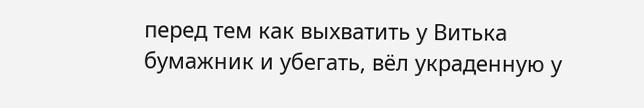перед тем как выхватить у Витька бумажник и убегать, вёл украденную у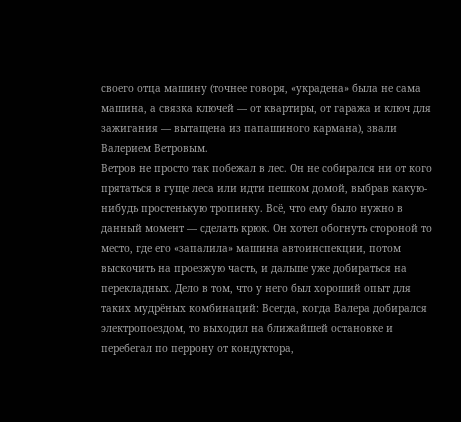своего отца машину (точнее говоря, «украдена» была не сама машина, а связка ключей — от квартиры, от гаража и ключ для зажигания — вытащена из папашиного кармана), звали Валерием Ветровым.
Ветров не просто так побежал в лес. Он не собирался ни от кого прятаться в гуще леса или идти пешком домой, выбрав какую-нибудь простенькую тропинку. Всё, что ему было нужно в данный момент — сделать крюк. Он хотел обогнуть стороной то место, где его «запалила» машина автоинспекции, потом выскочить на проезжую часть, и дальше уже добираться на перекладных. Дело в том, что у него был хороший опыт для таких мудрёных комбинаций: Всегда, когда Валера добирался электропоездом, то выходил на ближайшей остановке и перебегал по перрону от кондуктора,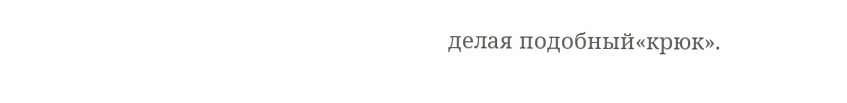делая подобный«крюк».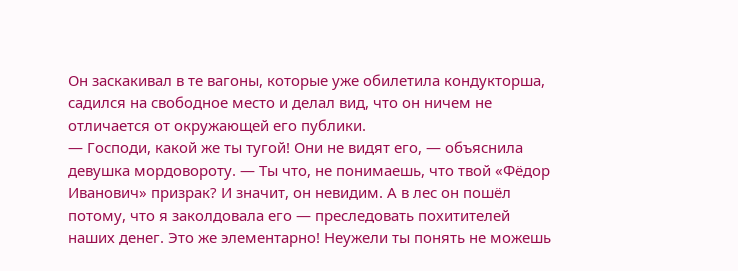Он заскакивал в те вагоны, которые уже обилетила кондукторша, садился на свободное место и делал вид, что он ничем не отличается от окружающей его публики.
— Господи, какой же ты тугой! Они не видят его, — объяснила девушка мордовороту. — Ты что, не понимаешь, что твой «Фёдор Иванович» призрак? И значит, он невидим. А в лес он пошёл потому, что я заколдовала его — преследовать похитителей наших денег. Это же элементарно! Неужели ты понять не можешь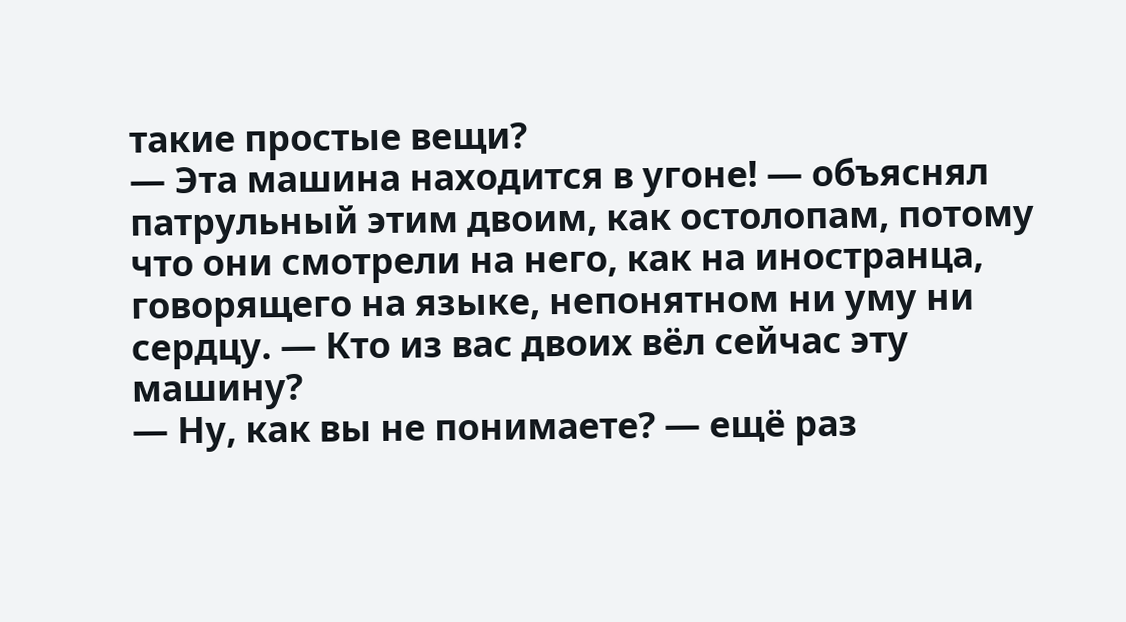такие простые вещи?
— Эта машина находится в угоне! — объяснял патрульный этим двоим, как остолопам, потому что они смотрели на него, как на иностранца, говорящего на языке, непонятном ни уму ни сердцу. — Кто из вас двоих вёл сейчас эту машину?
— Ну, как вы не понимаете? — ещё раз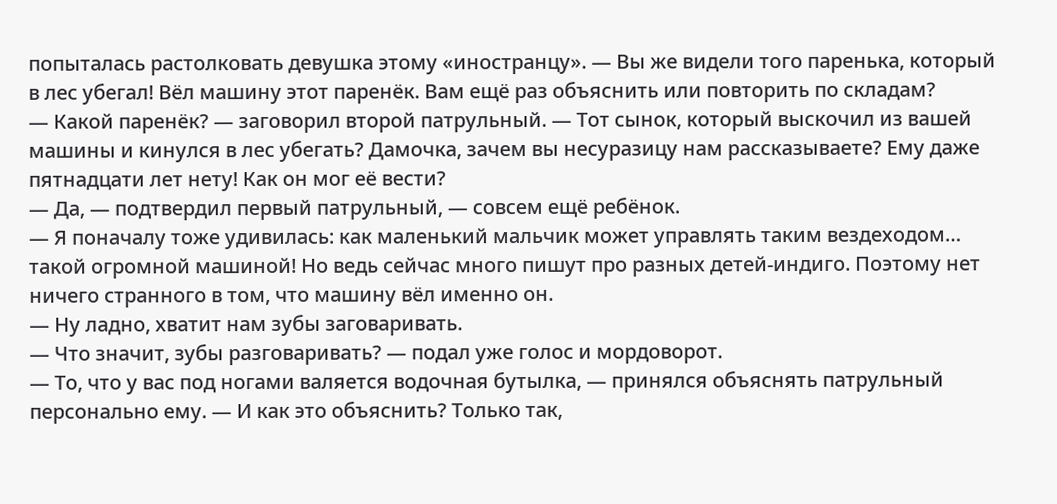попыталась растолковать девушка этому «иностранцу». — Вы же видели того паренька, который в лес убегал! Вёл машину этот паренёк. Вам ещё раз объяснить или повторить по складам?
— Какой паренёк? — заговорил второй патрульный. — Тот сынок, который выскочил из вашей машины и кинулся в лес убегать? Дамочка, зачем вы несуразицу нам рассказываете? Ему даже пятнадцати лет нету! Как он мог её вести?
— Да, — подтвердил первый патрульный, — совсем ещё ребёнок.
— Я поначалу тоже удивилась: как маленький мальчик может управлять таким вездеходом… такой огромной машиной! Но ведь сейчас много пишут про разных детей-индиго. Поэтому нет ничего странного в том, что машину вёл именно он.
— Ну ладно, хватит нам зубы заговаривать.
— Что значит, зубы разговаривать? — подал уже голос и мордоворот.
— То, что у вас под ногами валяется водочная бутылка, — принялся объяснять патрульный персонально ему. — И как это объяснить? Только так,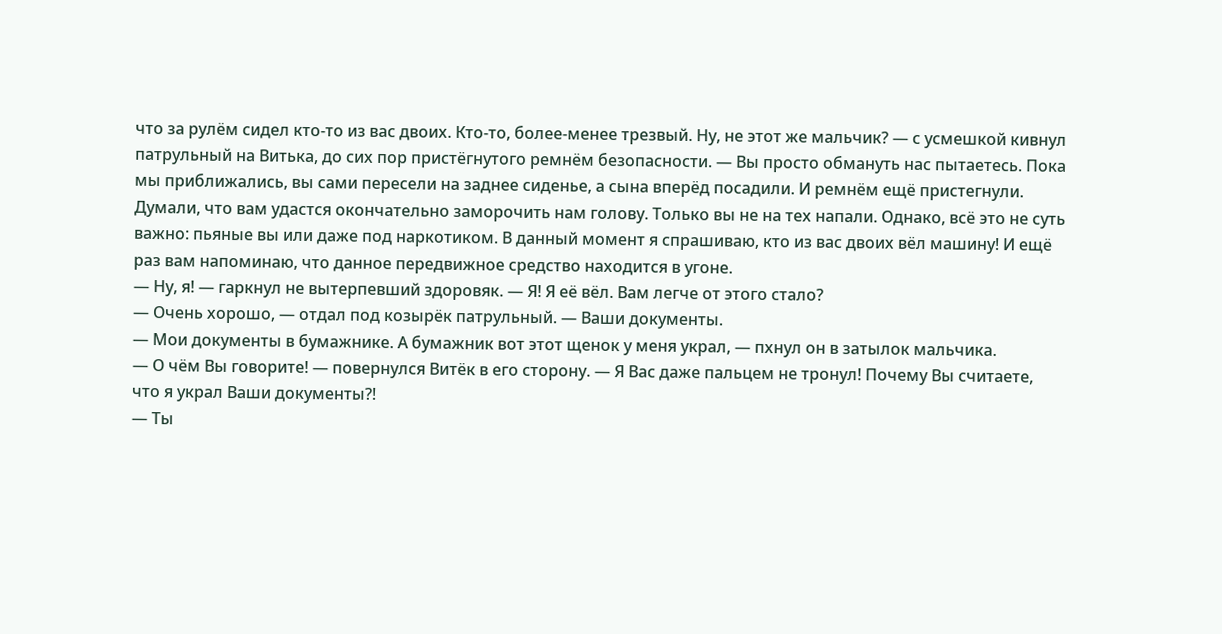что за рулём сидел кто-то из вас двоих. Кто-то, более-менее трезвый. Ну, не этот же мальчик? — с усмешкой кивнул патрульный на Витька, до сих пор пристёгнутого ремнём безопасности. — Вы просто обмануть нас пытаетесь. Пока мы приближались, вы сами пересели на заднее сиденье, а сына вперёд посадили. И ремнём ещё пристегнули. Думали, что вам удастся окончательно заморочить нам голову. Только вы не на тех напали. Однако, всё это не суть важно: пьяные вы или даже под наркотиком. В данный момент я спрашиваю, кто из вас двоих вёл машину! И ещё раз вам напоминаю, что данное передвижное средство находится в угоне.
— Ну, я! — гаркнул не вытерпевший здоровяк. — Я! Я её вёл. Вам легче от этого стало?
— Очень хорошо, — отдал под козырёк патрульный. — Ваши документы.
— Мои документы в бумажнике. А бумажник вот этот щенок у меня украл, — пхнул он в затылок мальчика.
— О чём Вы говорите! — повернулся Витёк в его сторону. — Я Вас даже пальцем не тронул! Почему Вы считаете, что я украл Ваши документы?!
— Ты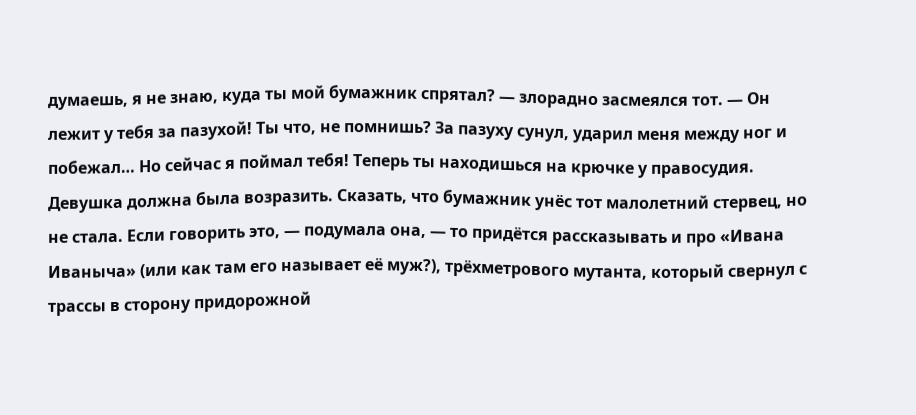думаешь, я не знаю, куда ты мой бумажник спрятал? — злорадно засмеялся тот. — Он лежит у тебя за пазухой! Ты что, не помнишь? За пазуху сунул, ударил меня между ног и побежал… Но сейчас я поймал тебя! Теперь ты находишься на крючке у правосудия.
Девушка должна была возразить. Сказать, что бумажник унёс тот малолетний стервец, но не стала. Если говорить это, — подумала она, — то придётся рассказывать и про «Ивана Иваныча» (или как там его называет её муж?), трёхметрового мутанта, который свернул с трассы в сторону придорожной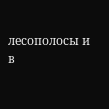лесополосы и в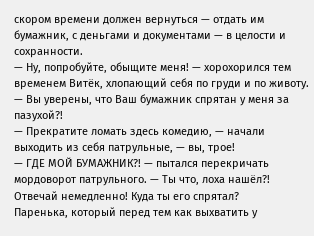скором времени должен вернуться — отдать им бумажник, с деньгами и документами — в целости и сохранности.
— Ну, попробуйте, обыщите меня! — хорохорился тем временем Витёк, хлопающий себя по груди и по животу. — Вы уверены, что Ваш бумажник спрятан у меня за пазухой?!
— Прекратите ломать здесь комедию, — начали выходить из себя патрульные, — вы, трое!
— ГДЕ МОЙ БУМАЖНИК?! — пытался перекричать мордоворот патрульного. — Ты что, лоха нашёл?! Отвечай немедленно! Куда ты его спрятал?
Паренька, который перед тем как выхватить у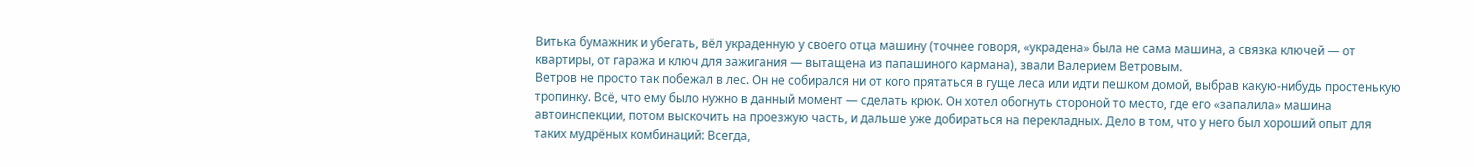Витька бумажник и убегать, вёл украденную у своего отца машину (точнее говоря, «украдена» была не сама машина, а связка ключей — от квартиры, от гаража и ключ для зажигания — вытащена из папашиного кармана), звали Валерием Ветровым.
Ветров не просто так побежал в лес. Он не собирался ни от кого прятаться в гуще леса или идти пешком домой, выбрав какую-нибудь простенькую тропинку. Всё, что ему было нужно в данный момент — сделать крюк. Он хотел обогнуть стороной то место, где его «запалила» машина автоинспекции, потом выскочить на проезжую часть, и дальше уже добираться на перекладных. Дело в том, что у него был хороший опыт для таких мудрёных комбинаций: Всегда,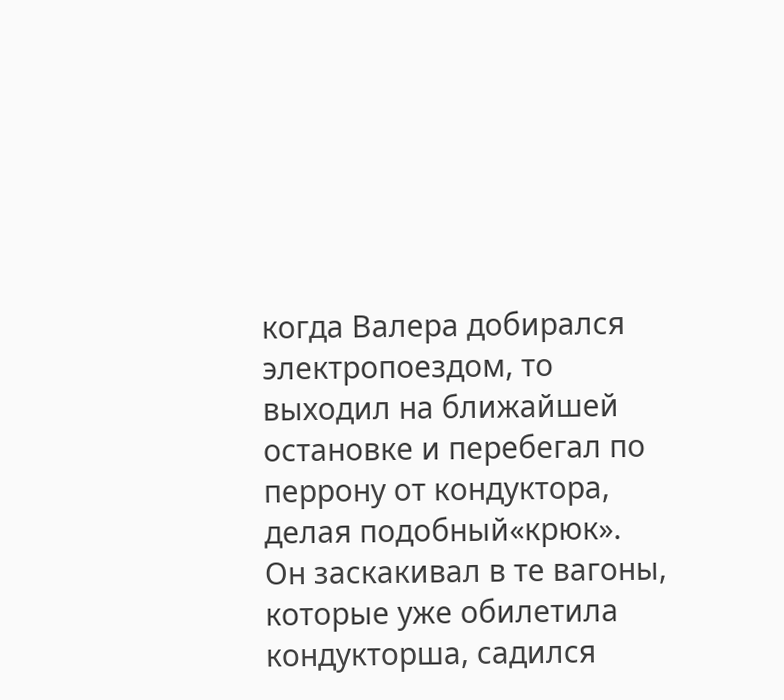когда Валера добирался электропоездом, то выходил на ближайшей остановке и перебегал по перрону от кондуктора, делая подобный«крюк». Он заскакивал в те вагоны, которые уже обилетила кондукторша, садился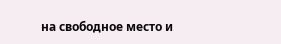на свободное место и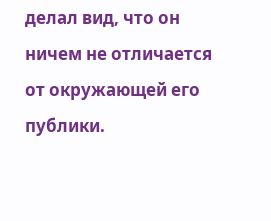делал вид, что он ничем не отличается от окружающей его публики.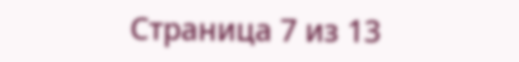Страница 7 из 13